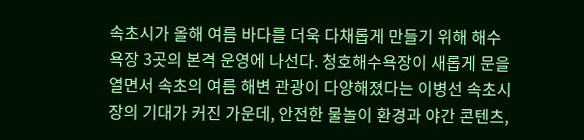속초시가 올해 여름 바다를 더욱 다채롭게 만들기 위해 해수욕장 3곳의 본격 운영에 나선다. 청호해수욕장이 새롭게 문을 열면서 속초의 여름 해변 관광이 다양해졌다는 이병선 속초시장의 기대가 커진 가운데, 안전한 물놀이 환경과 야간 콘텐츠,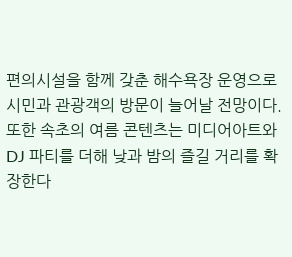편의시설을 함께 갖춘 해수욕장 운영으로 시민과 관광객의 방문이 늘어날 전망이다.
또한 속초의 여름 콘텐츠는 미디어아트와 DJ 파티를 더해 낮과 밤의 즐길 거리를 확장한다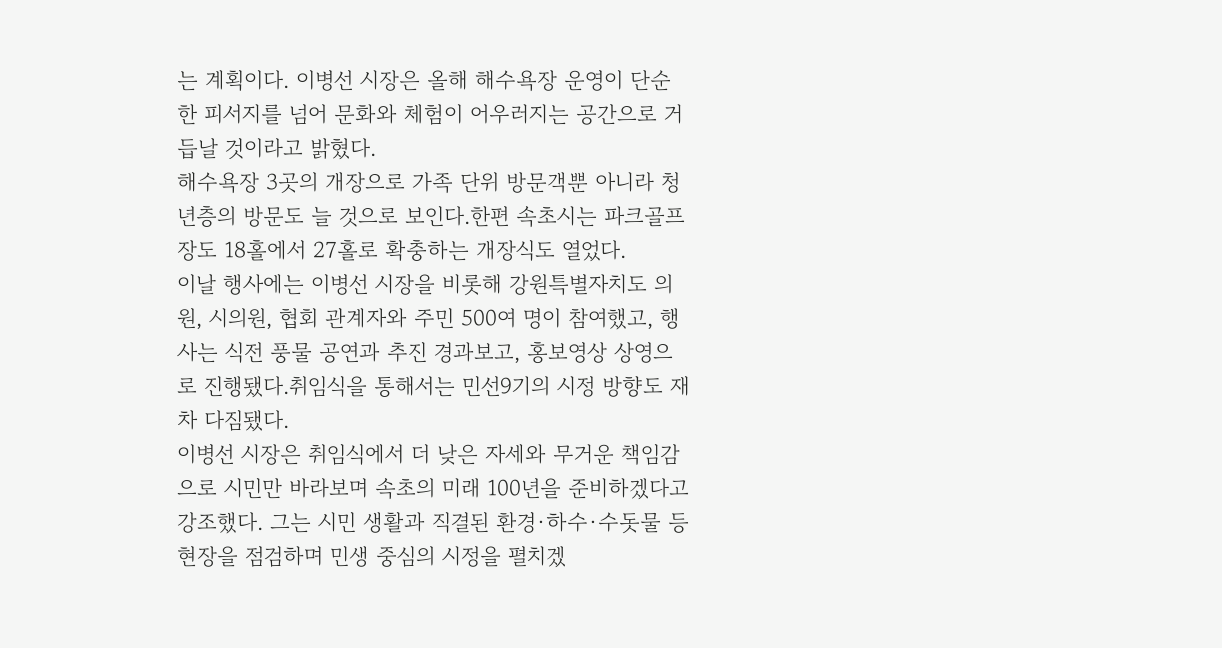는 계획이다. 이병선 시장은 올해 해수욕장 운영이 단순한 피서지를 넘어 문화와 체험이 어우러지는 공간으로 거듭날 것이라고 밝혔다.
해수욕장 3곳의 개장으로 가족 단위 방문객뿐 아니라 청년층의 방문도 늘 것으로 보인다.한편 속초시는 파크골프장도 18홀에서 27홀로 확충하는 개장식도 열었다.
이날 행사에는 이병선 시장을 비롯해 강원특별자치도 의원, 시의원, 협회 관계자와 주민 500여 명이 참여했고, 행사는 식전 풍물 공연과 추진 경과보고, 홍보영상 상영으로 진행됐다.취임식을 통해서는 민선9기의 시정 방향도 재차 다짐됐다.
이병선 시장은 취임식에서 더 낮은 자세와 무거운 책임감으로 시민만 바라보며 속초의 미래 100년을 준비하겠다고 강조했다. 그는 시민 생활과 직결된 환경·하수·수돗물 등 현장을 점검하며 민생 중심의 시정을 펼치겠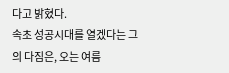다고 밝혔다.
속초 성공시대를 열겠다는 그의 다짐은, 오는 여름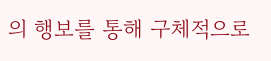의 행보를 통해 구체적으로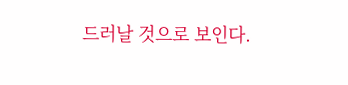드러날 것으로 보인다.